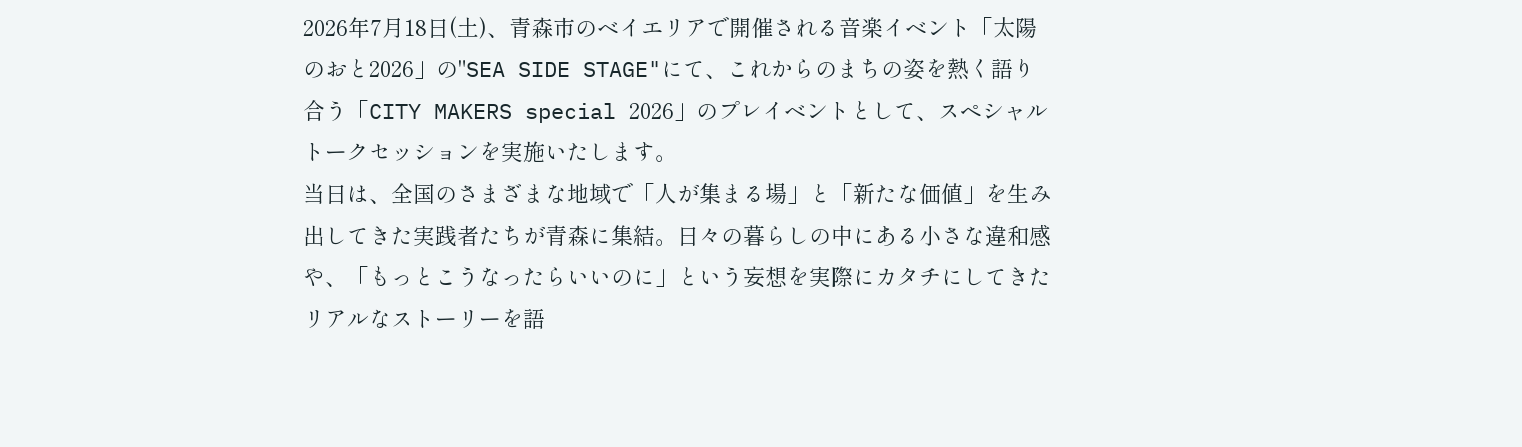2026年7月18日(土)、青森市のベイエリアで開催される音楽イベント「太陽のおと2026」の"SEA SIDE STAGE"にて、これからのまちの姿を熱く語り合う「CITY MAKERS special 2026」のプレイベントとして、スペシャルトークセッションを実施いたします。
当日は、全国のさまざまな地域で「人が集まる場」と「新たな価値」を生み出してきた実践者たちが青森に集結。日々の暮らしの中にある小さな違和感や、「もっとこうなったらいいのに」という妄想を実際にカタチにしてきたリアルなストーリーを語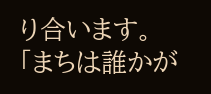り合います。
「まちは誰かが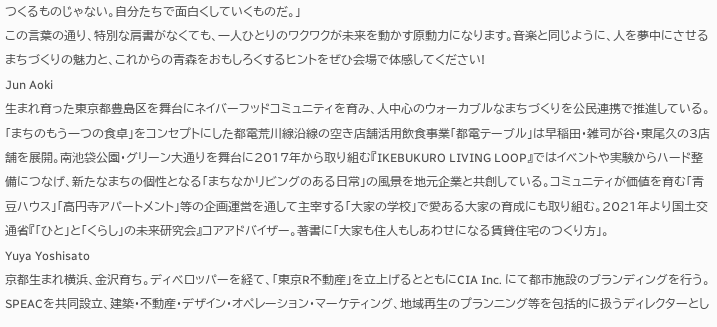つくるものじゃない。自分たちで面白くしていくものだ。」
この言葉の通り、特別な肩書がなくても、一人ひとりのワクワクが未来を動かす原動力になります。音楽と同じように、人を夢中にさせるまちづくりの魅力と、これからの青森をおもしろくするヒントをぜひ会場で体感してください!
Jun Aoki
生まれ育った東京都豊島区を舞台にネイバーフッドコミュニティを育み、人中心のウォーカブルなまちづくりを公民連携で推進している。「まちのもう一つの食卓」をコンセプトにした都電荒川線沿線の空き店舗活用飲食事業「都電テーブル」は早稲田・雑司が谷・東尾久の3店舗を展開。南池袋公園・グリーン大通りを舞台に2017年から取り組む『IKEBUKURO LIVING LOOP』ではイベントや実験からハード整備につなげ、新たなまちの個性となる「まちなかリビングのある日常」の風景を地元企業と共創している。コミュニティが価値を育む「青豆ハウス」「高円寺アパートメント」等の企画運営を通して主宰する「大家の学校」で愛ある大家の育成にも取り組む。2021年より国土交通省『「ひと」と「くらし」の未来研究会』コアアドバイザー。著書に「大家も住人もしあわせになる賃貸住宅のつくり方」。
Yuya Yoshisato
京都生まれ横浜、金沢育ち。ディベロッパーを経て、「東京R不動産」を立上げるとともにCIA Inc. にて都市施設のブランディングを行う。SPEACを共同設立、建築・不動産・デザイン・オペレーション・マーケティング、地域再生のプランニング等を包括的に扱うディレクターとし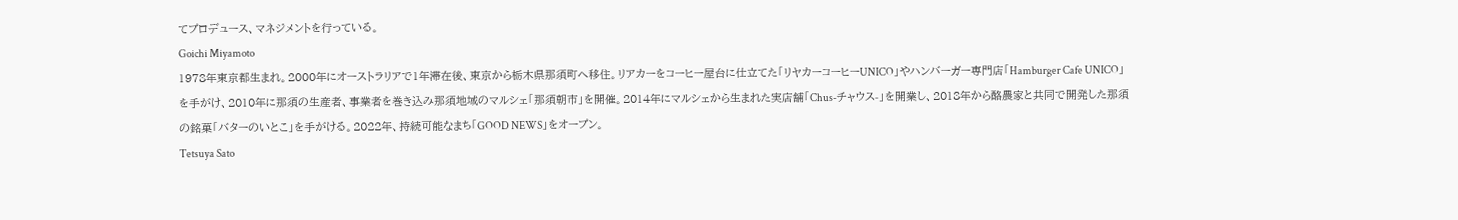てプロデュース、マネジメントを行っている。
Goichi Miyamoto
1978年東京都生まれ。2000年にオーストラリアで1年滞在後、東京から栃木県那須町へ移住。リアカーをコーヒー屋台に仕立てた「リヤカーコーヒーUNICO」やハンバーガー専門店「Hamburger Cafe UNICO」を手がけ、2010年に那須の生産者、事業者を巻き込み那須地域のマルシェ「那須朝市」を開催。2014年にマルシェから生まれた実店舗「Chus-チャウス-」を開業し、2018年から酪農家と共同で開発した那須の銘菓「バターのいとこ」を手がける。2022年、持続可能なまち「GOOD NEWS」をオープン。
Tetsuya Sato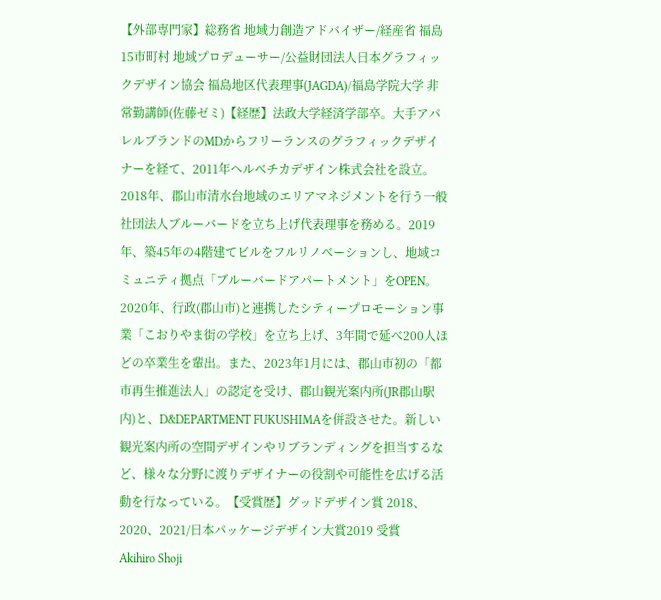【外部専門家】総務省 地域力創造アドバイザー/経産省 福島15市町村 地域プロデューサー/公益財団法人日本グラフィックデザイン協会 福島地区代表理事(JAGDA)/福島学院大学 非常勤講師(佐藤ゼミ)【経歴】法政大学経済学部卒。大手アパレルブランドのMDからフリーランスのグラフィックデザイナーを経て、2011年ヘルベチカデザイン株式会社を設立。2018年、郡山市清水台地域のエリアマネジメントを行う一般社団法人ブルーバードを立ち上げ代表理事を務める。2019年、築45年の4階建てビルをフルリノベーションし、地域コミュニティ拠点「ブルーバードアパートメント」をOPEN。2020年、行政(郡山市)と連携したシティープロモーション事業「こおりやま街の学校」を立ち上げ、3年間で延べ200人ほどの卒業生を輩出。また、2023年1月には、郡山市初の「都市再生推進法人」の認定を受け、郡山観光案内所(JR郡山駅内)と、D&DEPARTMENT FUKUSHIMAを併設させた。新しい観光案内所の空間デザインやリブランディングを担当するなど、様々な分野に渡りデザイナーの役割や可能性を広げる活動を行なっている。【受賞歴】グッドデザイン賞 2018、2020、2021/日本パッケージデザイン大賞2019 受賞
Akihiro Shoji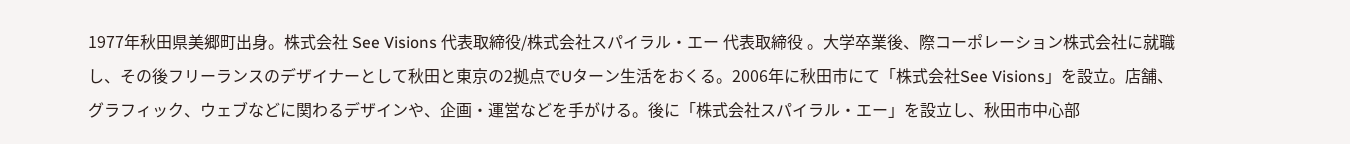1977年秋田県美郷町出身。株式会社 See Visions 代表取締役/株式会社スパイラル・エー 代表取締役 。大学卒業後、際コーポレーション株式会社に就職し、その後フリーランスのデザイナーとして秋田と東京の2拠点でUターン生活をおくる。2006年に秋田市にて「株式会社See Visions」を設立。店舗、グラフィック、ウェブなどに関わるデザインや、企画・運営などを手がける。後に「株式会社スパイラル・エー」を設立し、秋田市中心部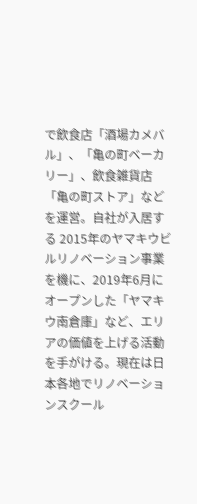で飲食店「酒場カメバル」、「亀の町ベーカリー」、飲食雑貨店「亀の町ストア」などを運営。自社が入居する 2015年のヤマキウビルリノベーション事業を機に、2019年6月にオープンした「ヤマキウ南倉庫」など、エリアの価値を上げる活動を手がける。現在は日本各地でリノベーションスクール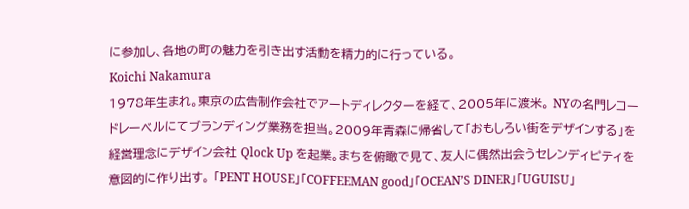に参加し、各地の町の魅力を引き出す活動を精力的に行っている。
Koichi Nakamura
1978年生まれ。東京の広告制作会社でアートディレクターを経て、2005年に渡米。 NYの名門レコードレーベルにてブランディング業務を担当。2009年青森に帰省して「おもしろい街をデザインする」を経営理念にデザイン会社 Qlock Up を起業。まちを俯瞰で見て、友人に偶然出会うセレンディピティを意図的に作り出す。 「PENT HOUSE」「COFFEEMAN good」「OCEAN’S DINER」「UGUISU」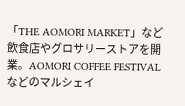「THE AOMORI MARKET」など飲食店やグロサリーストアを開業。AOMORI COFFEE FESTIVALなどのマルシェイ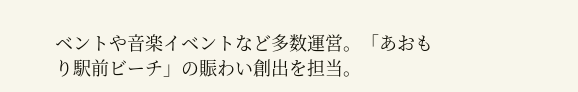ベントや音楽イベントなど多数運営。「あおもり駅前ビーチ」の賑わい創出を担当。